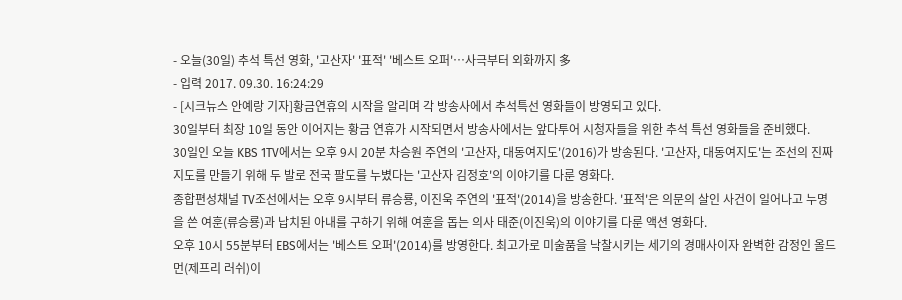- 오늘(30일) 추석 특선 영화, '고산자' '표적' '베스트 오퍼'…사극부터 외화까지 多
- 입력 2017. 09.30. 16:24:29
- [시크뉴스 안예랑 기자]황금연휴의 시작을 알리며 각 방송사에서 추석특선 영화들이 방영되고 있다.
30일부터 최장 10일 동안 이어지는 황금 연휴가 시작되면서 방송사에서는 앞다투어 시청자들을 위한 추석 특선 영화들을 준비했다.
30일인 오늘 KBS 1TV에서는 오후 9시 20분 차승원 주연의 '고산자, 대동여지도'(2016)가 방송된다. '고산자, 대동여지도'는 조선의 진짜 지도를 만들기 위해 두 발로 전국 팔도를 누볐다는 '고산자 김정호'의 이야기를 다룬 영화다.
종합편성채널 TV조선에서는 오후 9시부터 류승룡, 이진욱 주연의 '표적'(2014)을 방송한다. '표적'은 의문의 살인 사건이 일어나고 누명을 쓴 여훈(류승룡)과 납치된 아내를 구하기 위해 여훈을 돕는 의사 태준(이진욱)의 이야기를 다룬 액션 영화다.
오후 10시 55분부터 EBS에서는 '베스트 오퍼'(2014)를 방영한다. 최고가로 미술품을 낙찰시키는 세기의 경매사이자 완벽한 감정인 올드먼(제프리 러쉬)이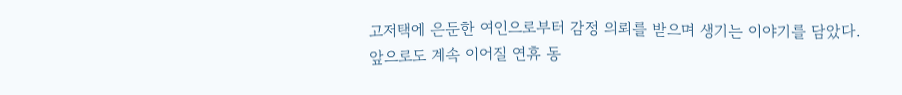고저택에 은둔한 여인으로부터 감정 의뢰를 받으며 생기는 이야기를 담았다.
앞으로도 계속 이어질 연휴 동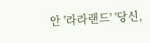안 '라라랜드' '당신,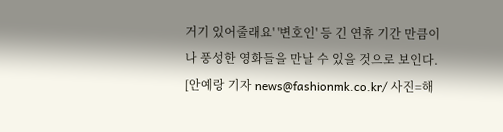거기 있어줄래요' '변호인' 등 긴 연휴 기간 만큼이나 풍성한 영화들을 만날 수 있을 것으로 보인다.
[안예랑 기자 news@fashionmk.co.kr/ 사진=해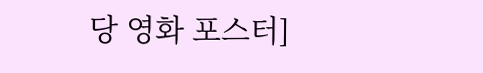당 영화 포스터]